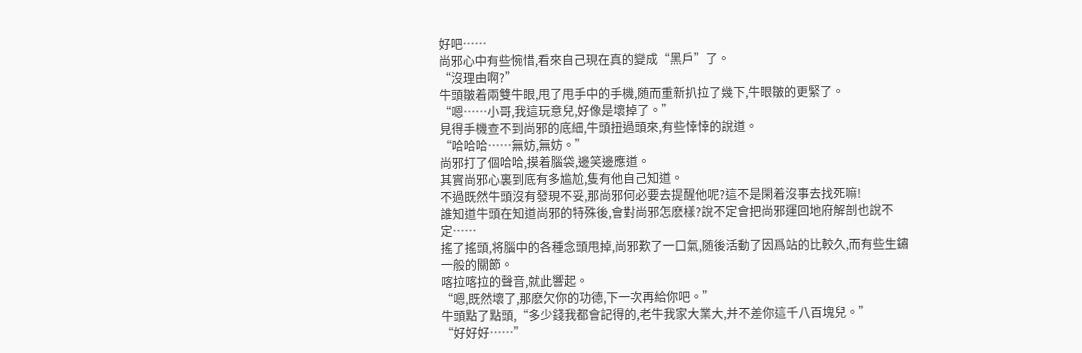好吧……
尚邪心中有些惋惜,看來自己現在真的變成“黑戶”了。
“沒理由啊?”
牛頭皺着兩雙牛眼,甩了甩手中的手機,随而重新扒拉了幾下,牛眼皺的更緊了。
“嗯……小哥,我這玩意兒,好像是壞掉了。”
見得手機查不到尚邪的底細,牛頭扭過頭來,有些悻悻的說道。
“哈哈哈……無妨,無妨。”
尚邪打了個哈哈,摸着腦袋,邊笑邊應道。
其實尚邪心裏到底有多尴尬,隻有他自己知道。
不過既然牛頭沒有發現不妥,那尚邪何必要去提醒他呢?這不是閑着沒事去找死嘛!
誰知道牛頭在知道尚邪的特殊後,會對尚邪怎麽樣?說不定會把尚邪運回地府解剖也說不定……
搖了搖頭,将腦中的各種念頭甩掉,尚邪歎了一口氣,随後活動了因爲站的比較久,而有些生鏽一般的關節。
喀拉喀拉的聲音,就此響起。
“嗯,既然壞了,那麽欠你的功德,下一次再給你吧。”
牛頭點了點頭,“多少錢我都會記得的,老牛我家大業大,并不差你這千八百塊兒。”
“好好好……”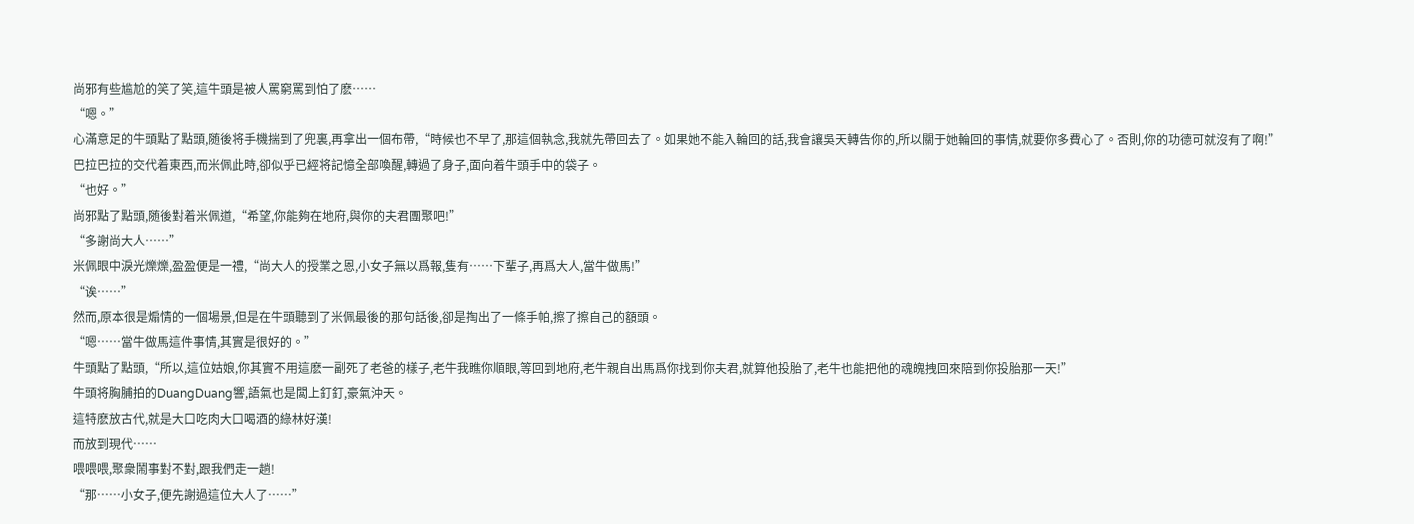尚邪有些尴尬的笑了笑,這牛頭是被人罵窮罵到怕了麽……
“嗯。”
心滿意足的牛頭點了點頭,随後将手機揣到了兜裏,再拿出一個布帶,“時候也不早了,那這個執念,我就先帶回去了。如果她不能入輪回的話,我會讓吳天轉告你的,所以關于她輪回的事情,就要你多費心了。否則,你的功德可就沒有了啊!”
巴拉巴拉的交代着東西,而米佩此時,卻似乎已經将記憶全部喚醒,轉過了身子,面向着牛頭手中的袋子。
“也好。”
尚邪點了點頭,随後對着米佩道,“希望,你能夠在地府,與你的夫君團聚吧!”
“多謝尚大人……”
米佩眼中淚光爍爍,盈盈便是一禮,“尚大人的授業之恩,小女子無以爲報,隻有……下輩子,再爲大人,當牛做馬!”
“诶……”
然而,原本很是煽情的一個場景,但是在牛頭聽到了米佩最後的那句話後,卻是掏出了一條手帕,擦了擦自己的額頭。
“嗯……當牛做馬這件事情,其實是很好的。”
牛頭點了點頭,“所以,這位姑娘,你其實不用這麽一副死了老爸的樣子,老牛我瞧你順眼,等回到地府,老牛親自出馬爲你找到你夫君,就算他投胎了,老牛也能把他的魂魄拽回來陪到你投胎那一天!”
牛頭将胸脯拍的DuangDuang響,語氣也是闆上釘釘,豪氣沖天。
這特麽放古代,就是大口吃肉大口喝酒的綠林好漢!
而放到現代……
喂喂喂,聚衆鬧事對不對,跟我們走一趟!
“那……小女子,便先謝過這位大人了……”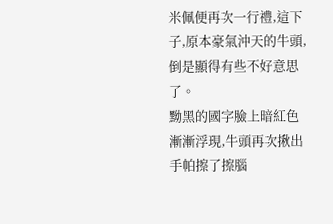米佩便再次一行禮,這下子,原本豪氣沖天的牛頭,倒是顯得有些不好意思了。
黝黑的國字臉上暗紅色漸漸浮現,牛頭再次揪出手帕擦了擦腦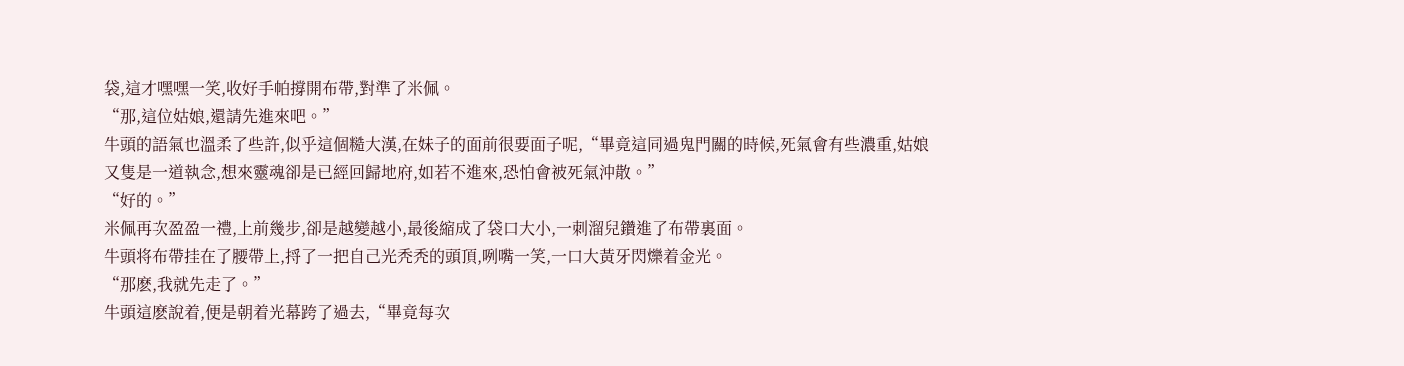袋,這才嘿嘿一笑,收好手帕撐開布帶,對準了米佩。
“那,這位姑娘,還請先進來吧。”
牛頭的語氣也溫柔了些許,似乎這個糙大漢,在妹子的面前很要面子呢,“畢竟這同過鬼門關的時候,死氣會有些濃重,姑娘又隻是一道執念,想來靈魂卻是已經回歸地府,如若不進來,恐怕會被死氣沖散。”
“好的。”
米佩再次盈盈一禮,上前幾步,卻是越變越小,最後縮成了袋口大小,一刺溜兒鑽進了布帶裏面。
牛頭将布帶挂在了腰帶上,捋了一把自己光秃秃的頭頂,咧嘴一笑,一口大黃牙閃爍着金光。
“那麽,我就先走了。”
牛頭這麽說着,便是朝着光幕跨了過去,“畢竟每次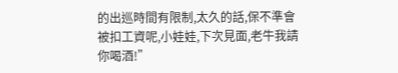的出巡時間有限制,太久的話,保不準會被扣工資呢,小娃娃,下次見面,老牛我請你喝酒!”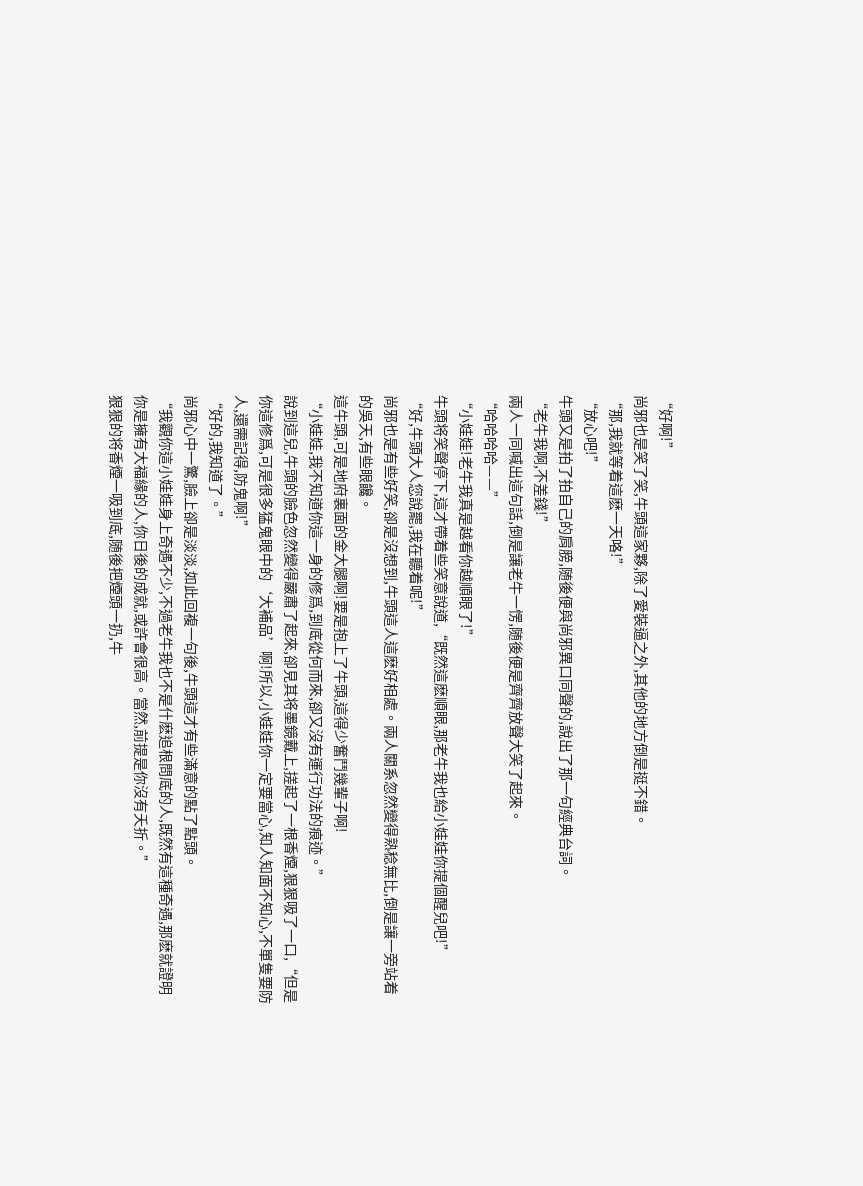“好啊!”
尚邪也是笑了笑,牛頭這家夥,除了愛裝逼之外,其他的地方倒是挺不錯。
“那,我就等着這麽一天咯!”
“放心吧!”
牛頭又是拍了拍自己的肩膀,随後便與尚邪異口同聲的,說出了那一句經典台詞。
“老牛我啊,不差錢!”
兩人一同喊出這句話,倒是讓老牛一愣,随後便是齊齊放聲大笑了起來。
“哈哈哈哈——”
“小娃娃!老牛我真是越看你越順眼了!”
牛頭将笑聲停下,這才帶着些笑意說道,“既然這麽順眼,那老牛我也給小娃娃你提個醒兒吧!”
“好,牛頭大人您說罷,我在聽着呢!”
尚邪也是有些好笑,卻是沒想到,牛頭這人這麽好相處。兩人關系忽然變得熟稔無比,倒是讓一旁站着的吳天,有些眼饞。
這牛頭,可是地府裏面的金大腿啊!要是抱上了牛頭,這得少奮鬥幾輩子啊!
“小娃娃,我不知道你這一身的修爲,到底從何而來,卻又沒有運行功法的痕迹。”
說到這兒,牛頭的臉色忽然變得嚴肅了起來,卻見其将墨鏡戴上,搓起了一根香煙,狠狠吸了一口,“但是你這修爲,可是很多猛鬼眼中的‘大補品’啊!所以,小娃娃你一定要當心,知人知面不知心,不單隻要防人,還需記得,防鬼啊!”
“好的,我知道了。”
尚邪心中一驚,臉上卻是淡淡,如此回複一句後,牛頭這才有些滿意的點了點頭。
“我觀你這小娃娃身上奇遇不少,不過老牛我也不是什麽追根問底的人,既然有這種奇遇,那麽就證明你是擁有大福緣的人,你日後的成就,或許會很高。當然,前提是你沒有夭折。”
狠狠的将香煙一吸到底,随後把煙頭一扔,牛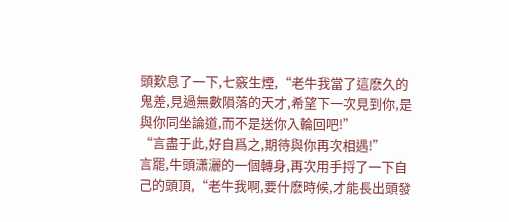頭歎息了一下,七竅生煙,“老牛我當了這麽久的鬼差,見過無數隕落的天才,希望下一次見到你,是與你同坐論道,而不是送你入輪回吧!”
“言盡于此,好自爲之,期待與你再次相遇!”
言罷,牛頭潇灑的一個轉身,再次用手捋了一下自己的頭頂,“老牛我啊,要什麽時候,才能長出頭發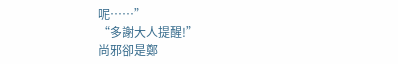呢……”
“多謝大人提醒!”
尚邪卻是鄭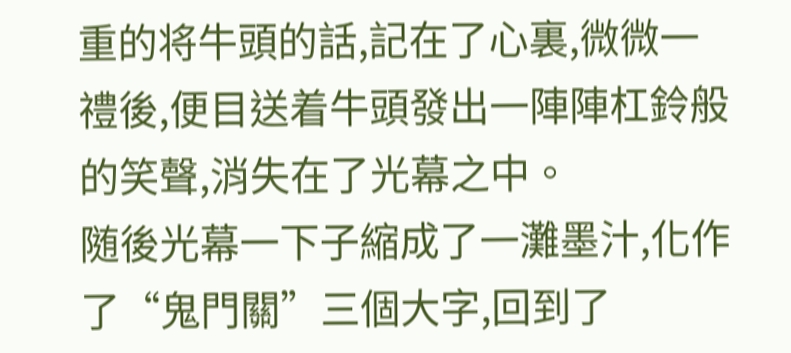重的将牛頭的話,記在了心裏,微微一禮後,便目送着牛頭發出一陣陣杠鈴般的笑聲,消失在了光幕之中。
随後光幕一下子縮成了一灘墨汁,化作了“鬼門關”三個大字,回到了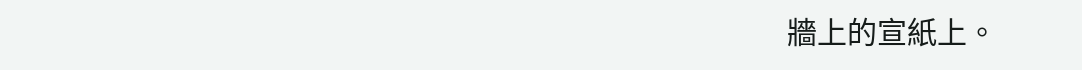牆上的宣紙上。